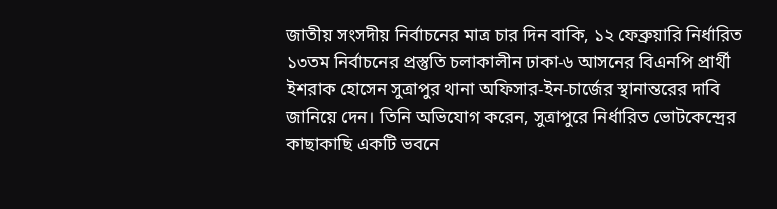জাতীয় সংসদীয় নির্বাচনের মাত্র চার দিন বাকি, ১২ ফেব্রুয়ারি নির্ধারিত ১৩তম নির্বাচনের প্রস্তুতি চলাকালীন ঢাকা-৬ আসনের বিএনপি প্রার্থী ইশরাক হোসেন সুত্রাপুর থানা অফিসার‑ইন‑চার্জের স্থানান্তরের দাবি জানিয়ে দেন। তিনি অভিযোগ করেন, সুত্রাপুরে নির্ধারিত ভোটকেন্দ্রের কাছাকাছি একটি ভবনে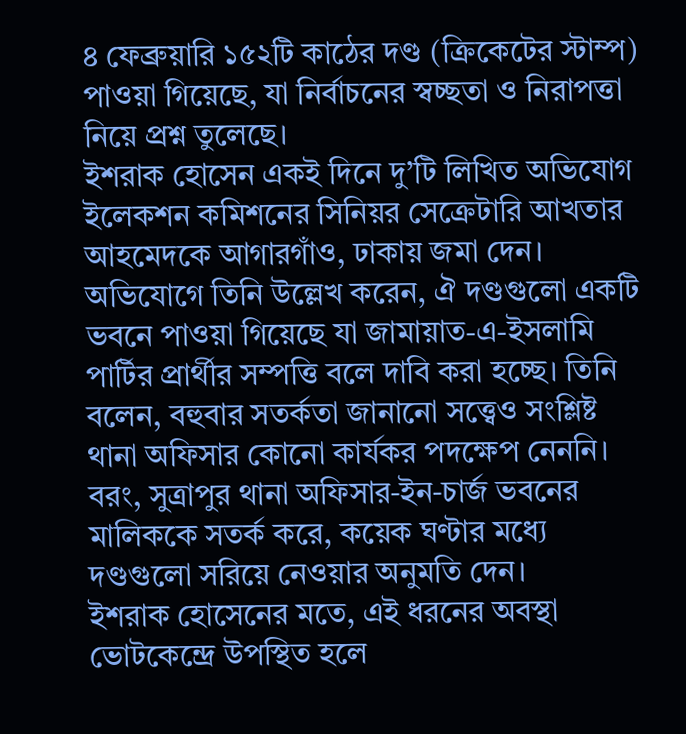৪ ফেব্রুয়ারি ১৫২টি কাঠের দণ্ড (ক্রিকেটের স্টাম্প) পাওয়া গিয়েছে, যা নির্বাচনের স্বচ্ছতা ও নিরাপত্তা নিয়ে প্রশ্ন তুলেছে।
ইশরাক হোসেন একই দিনে দু’টি লিখিত অভিযোগ ইলেকশন কমিশনের সিনিয়র সেক্রেটারি আখতার আহমেদকে আগারগাঁও, ঢাকায় জমা দেন। অভিযোগে তিনি উল্লেখ করেন, ঐ দণ্ডগুলো একটি ভবনে পাওয়া গিয়েছে যা জামায়াত-এ-ইসলামি পার্টির প্রার্থীর সম্পত্তি বলে দাবি করা হচ্ছে। তিনি বলেন, বহুবার সতর্কতা জানানো সত্ত্বেও সংশ্লিষ্ট থানা অফিসার কোনো কার্যকর পদক্ষেপ নেননি। বরং, সুত্রাপুর থানা অফিসার‑ইন‑চার্জ ভবনের মালিককে সতর্ক করে, কয়েক ঘণ্টার মধ্যে দণ্ডগুলো সরিয়ে নেওয়ার অনুমতি দেন।
ইশরাক হোসেনের মতে, এই ধরনের অবস্থা ভোটকেন্দ্রে উপস্থিত হলে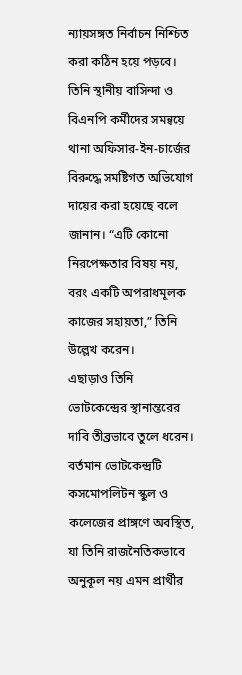ন্যায়সঙ্গত নির্বাচন নিশ্চিত করা কঠিন হয়ে পড়বে। তিনি স্থানীয় বাসিন্দা ও বিএনপি কর্মীদের সমন্বয়ে থানা অফিসার‑ইন‑চার্জের বিরুদ্ধে সমষ্টিগত অভিযোগ দায়ের করা হয়েছে বলে জানান। “এটি কোনো নিরপেক্ষতার বিষয় নয়, বরং একটি অপরাধমূলক কাজের সহায়তা,” তিনি উল্লেখ করেন।
এছাড়াও তিনি ভোটকেন্দ্রের স্থানান্তরের দাবি তীব্রভাবে তুলে ধরেন। বর্তমান ভোটকেন্দ্রটি কসমোপলিটন স্কুল ও কলেজের প্রাঙ্গণে অবস্থিত, যা তিনি রাজনৈতিকভাবে অনুকূল নয় এমন প্রার্থীর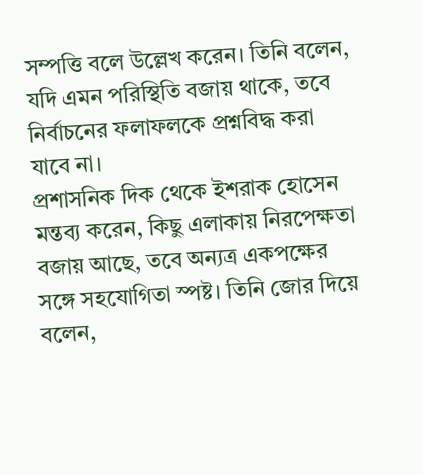সম্পত্তি বলে উল্লেখ করেন। তিনি বলেন, যদি এমন পরিস্থিতি বজায় থাকে, তবে নির্বাচনের ফলাফলকে প্রশ্নবিদ্ধ করা যাবে না।
প্রশাসনিক দিক থেকে ইশরাক হোসেন মন্তব্য করেন, কিছু এলাকায় নিরপেক্ষতা বজায় আছে, তবে অন্যত্র একপক্ষের সঙ্গে সহযোগিতা স্পষ্ট। তিনি জোর দিয়ে বলেন,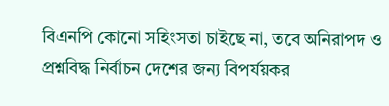বিএনপি কোনো সহিংসতা চাইছে না, তবে অনিরাপদ ও প্রশ্নবিদ্ধ নির্বাচন দেশের জন্য বিপর্যয়কর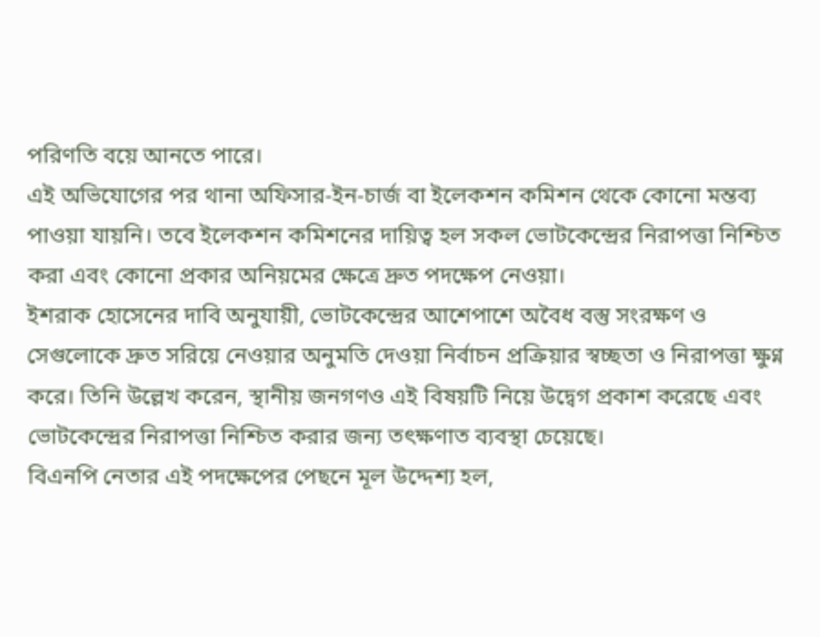পরিণতি বয়ে আনতে পারে।
এই অভিযোগের পর থানা অফিসার‑ইন‑চার্জ বা ইলেকশন কমিশন থেকে কোনো মন্তব্য পাওয়া যায়নি। তবে ইলেকশন কমিশনের দায়িত্ব হল সকল ভোটকেন্দ্রের নিরাপত্তা নিশ্চিত করা এবং কোনো প্রকার অনিয়মের ক্ষেত্রে দ্রুত পদক্ষেপ নেওয়া।
ইশরাক হোসেনের দাবি অনুযায়ী, ভোটকেন্দ্রের আশেপাশে অবৈধ বস্তু সংরক্ষণ ও সেগুলোকে দ্রুত সরিয়ে নেওয়ার অনুমতি দেওয়া নির্বাচন প্রক্রিয়ার স্বচ্ছতা ও নিরাপত্তা ক্ষুণ্ন করে। তিনি উল্লেখ করেন, স্থানীয় জনগণও এই বিষয়টি নিয়ে উদ্বেগ প্রকাশ করেছে এবং ভোটকেন্দ্রের নিরাপত্তা নিশ্চিত করার জন্য তৎক্ষণাত ব্যবস্থা চেয়েছে।
বিএনপি নেতার এই পদক্ষেপের পেছনে মূল উদ্দেশ্য হল,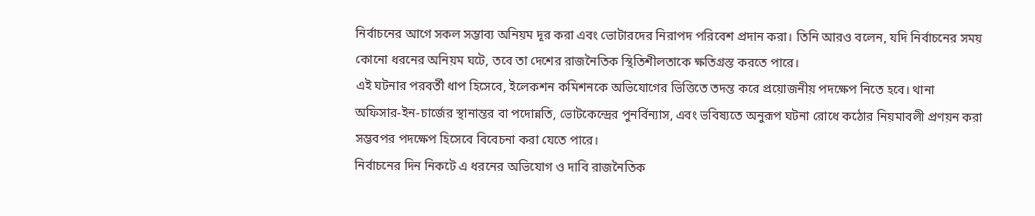নির্বাচনের আগে সকল সম্ভাব্য অনিয়ম দূর করা এবং ভোটারদের নিরাপদ পরিবেশ প্রদান করা। তিনি আরও বলেন, যদি নির্বাচনের সময় কোনো ধরনের অনিয়ম ঘটে, তবে তা দেশের রাজনৈতিক স্থিতিশীলতাকে ক্ষতিগ্রস্ত করতে পারে।
এই ঘটনার পরবর্তী ধাপ হিসেবে, ইলেকশন কমিশনকে অভিযোগের ভিত্তিতে তদন্ত করে প্রয়োজনীয় পদক্ষেপ নিতে হবে। থানা অফিসার‑ইন‑চার্জের স্থানান্তর বা পদোন্নতি, ভোটকেন্দ্রের পুনর্বিন্যাস, এবং ভবিষ্যতে অনুরূপ ঘটনা রোধে কঠোর নিয়মাবলী প্রণয়ন করা সম্ভবপর পদক্ষেপ হিসেবে বিবেচনা করা যেতে পারে।
নির্বাচনের দিন নিকটে এ ধরনের অভিযোগ ও দাবি রাজনৈতিক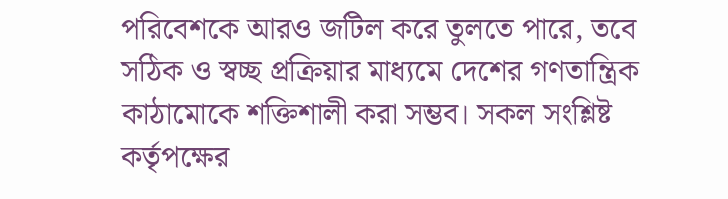পরিবেশকে আরও জটিল করে তুলতে পারে, তবে সঠিক ও স্বচ্ছ প্রক্রিয়ার মাধ্যমে দেশের গণতান্ত্রিক কাঠামোকে শক্তিশালী করা সম্ভব। সকল সংশ্লিষ্ট কর্তৃপক্ষের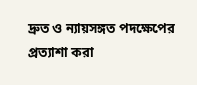দ্রুত ও ন্যায়সঙ্গত পদক্ষেপের প্রত্যাশা করা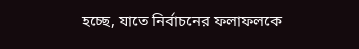হচ্ছে, যাতে নির্বাচনের ফলাফলকে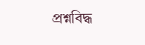প্রশ্নবিদ্ধ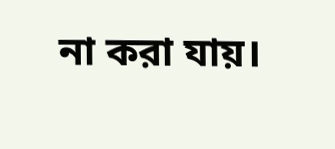না করা যায়।